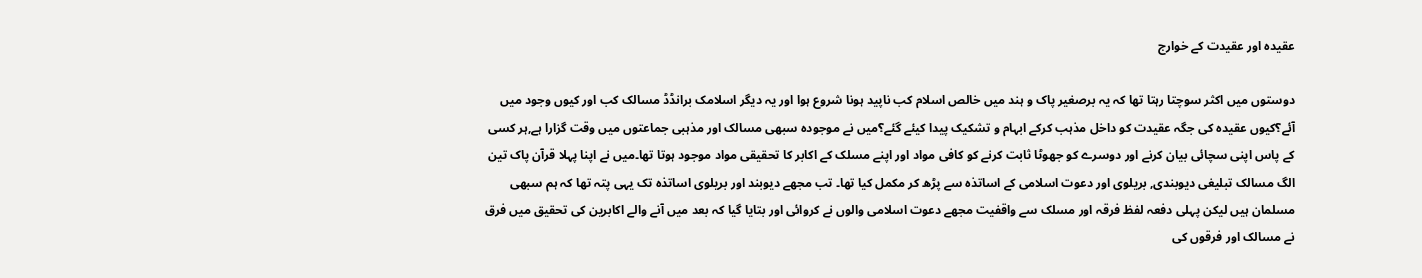عقیدہ اور عقیدت کے خوارج

دوستوں میں اکثر سوچتا رہتا تھا کہ یہ برصغیر پاک و ہند میں خالص اسلام کب ناپید ہونا شروع ہوا اور یہ دیگر اسلامک برانڈڈ مسالک کب اور کیوں وجود میں آئے؟کیوں عقیدہ کی جگہ عقیدت کو داخل مذہب کرکے ابہام و تشکیک پیدا کیئے گئے؟میں نے موجودہ سبھی مسالک اور مذہبی جماعتوں میں وقت گزارا ہے,ہر کسی کے پاس اپنی سچائی بیان کرنے اور دوسرے کو جھوٹا ثابت کرنے کو کافی مواد اور اپنے مسلک کے اکابر کا تحقیقی مواد موجود ہوتا تھا۔میں نے اپنا پہلا قرآن پاک تین الگ مسالک تبلیغی دیوبندی, بریلوی اور دعوت اسلامی کے اساتذہ سے پڑھ کر مکمل کیا تھا۔ تب مجھے دیوبند اور بریلوی اساتذہ تک یہی پتہ تھا کہ ہم سبھی مسلمان ہیں لیکن پہلی دفعہ لفظ فرقہ اور مسلک سے واقفیت مجھے دعوت اسلامی والوں نے کروائی اور بتایا گیا کہ بعد میں آنے والے اکابرین کی تحقیق میں فرق نے مسالک اور فرقوں کی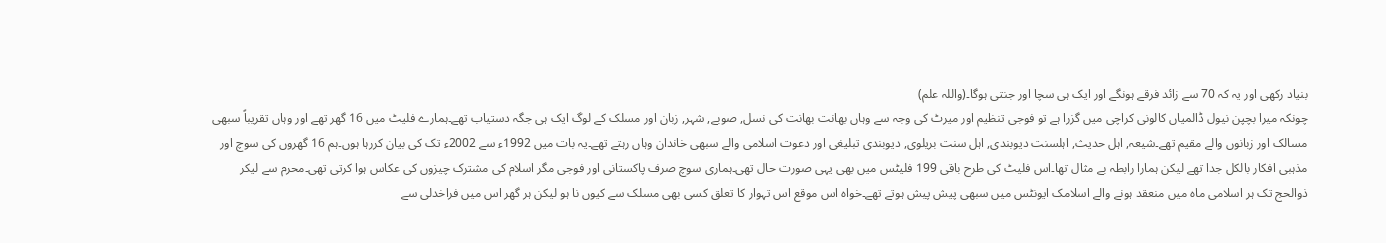بنیاد رکھی اور یہ کہ 70 سے زائد فرقے ہونگے اور ایک ہی سچا اور جنتی ہوگا۔(واللہ علم)
چونکہ میرا بچپن نیول ڈالمیاں کالونی کراچی میں گزرا ہے تو فوجی تنظیم اور میرٹ کی وجہ سے وہاں بھانت بھانت کی نسل, صوبے, شہر, زبان اور مسلک کے لوگ ایک ہی جگہ دستیاب تھے۔ہمارے فلیٹ میں 16 گھر تھے اور وہاں تقریباً سبھی مسالک اور زبانوں والے مقیم تھے۔شیعہ, اہل حدیث, اہلسنت دیوبندی, اہل سنت بریلوی, دیوبندی تبلیغی اور دعوت اسلامی والے سبھی خاندان وہاں رہتے تھے۔یہ بات میں 1992ء سے 2002ء تک کی بیان کررہا ہوں۔ہم 16 گھروں کی سوچ اور مذہبی افکار بالکل جدا تھے لیکن ہمارا رابطہ بے مثال تھا۔اس فلیٹ کی طرح باقی 199 فلیٹس میں بھی یہی صورت حال تھی۔ہماری سوچ صرف پاکستانی اور فوجی مگر اسلام کی مشترک چیزوں کی عکاس ہوا کرتی تھی۔محرم سے لیکر ذوالحج تک ہر اسلامی ماہ میں منعقد ہونے والے اسلامک ایونٹس میں سبھی پیش پیش ہوتے تھے۔خواہ اس موقع اس تہوار کا تعلق کسی بھی مسلک سے کیوں نا ہو لیکن ہر گھر اس میں فراخدلی سے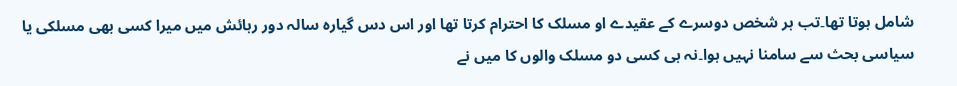شامل ہوتا تھا۔تب ہر شخص دوسرے کے عقیدے او مسلک کا احترام کرتا تھا اور اس دس گیارہ سالہ دور رہائش میں میرا کسی بھی مسلکی یا سیاسی بحث سے سامنا نہیں ہوا۔نہ ہی کسی دو مسلک والوں کا میں نے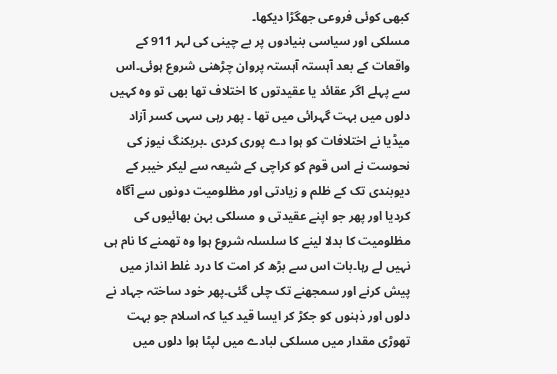کبھی کوئی فروعی جھگڑا دیکھا۔
مسلکی اور سیاسی بنیادوں پر بے چینی کی لہر 911 کے واقعات کے بعد آہستہ آہستہ پروان چڑھنی شروع ہوئی۔اس سے پہلے اگر عقائد یا عقیدتوں کا اختلاف تھا بھی تو وہ کہیں دلوں میں بہت گہرائی میں تھا ۔ پھر رہی سہی کسر آزاد میڈیا نے اختلافات کو ہوا دے پوری کردی ۔بریکنگ نیوز کی نحوست نے اس قوم کو کراچی کے شیعہ سے لیکر خیبر کے دیوبندی تک کے ظلم و زیادتی اور مظلومیت دونوں سے آگاہ کردیا اور پھر جو اپنے عقیدتی و مسلکی بہن بھائیوں کی مظلومیت کا بدلا لینے کا سلسلہ شروع ہوا وہ تھمنے کا نام ہی نہیں لے رہا۔بات اس سے بڑھ کر امت کا درد غلط انداز میں پیش کرنے اور سمجھنے تک چلی گئی۔پھر خود ساختہ جہاد نے دلوں اور ذہنوں کو جکڑ کر ایسا قید کیا کہ اسلام جو بہت تھوڑی مقدار میں مسلکی لبادے میں لپٹا ہوا دلوں میں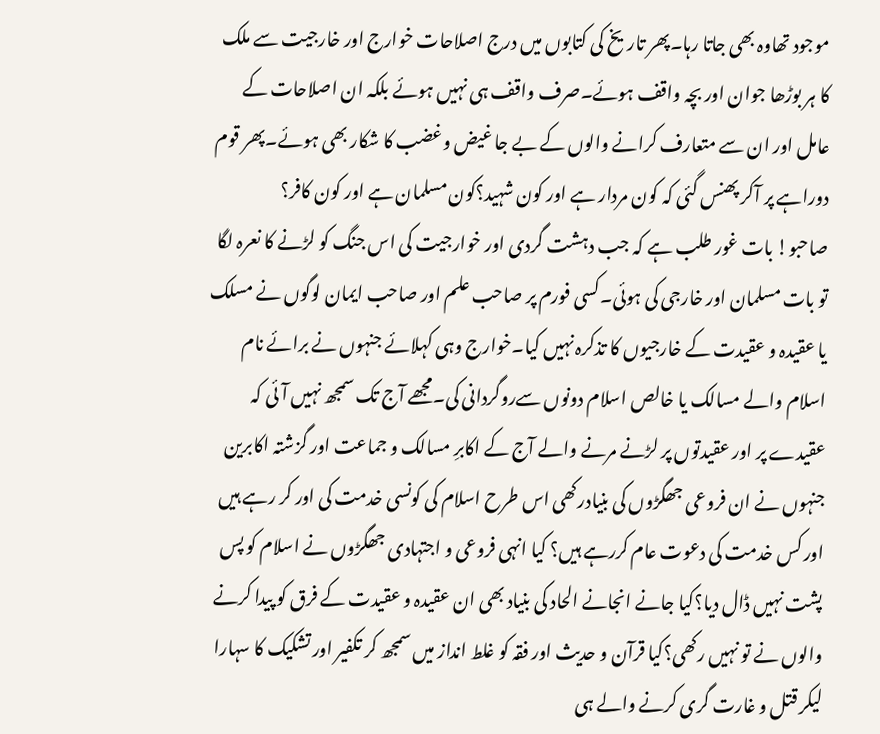موجود تھاوہ بھی جاتا رہا۔پھر تاریخ کی کتابوں میں درج اصلاحات خوارج اور خارجیت سے ملک کا ہر بوڑھا جوان اور بچہ واقف ہوئے۔صرف واقف ہی نہیں ہوئے بلکہ ان اصلاحات کے عامل اور ان سے متعارف کرانے والوں کے بے جا غیض وغضب کا شکار بھی ہوئے۔پھر قوم دوراہے پر آکر پھنس گئی کہ کون مردار ہے اور کون شہید؟کون مسلمان ہے اور کون کافر؟
صاحبو! بات غور طلب ہے کہ جب دہشت گردی اور خوارجیت کی اس جنگ کو لڑنے کا نعرہ لگا تو بات مسلمان اور خارجی کی ہوئی۔کسی فورم پر صاحب علم اور صاحب ایمان لوگوں نے مسلک یا عقیدہ و عقیدت کے خارجیوں کا تذکرہ نہیں کیا۔خوارج وہی کہلائے جنہوں نے برائے نام اسلام والے مسالک یا خالص اسلام دونوں سےروگردانی کی۔مجھے آج تک سمجھ نہیں آئی کہ عقیدے پر اور عقیدتوں پر لڑنے مرنے والے آج کے اکابرِ مسالک و جماعت اور گزشتہ اکابرین جنہوں نے ان فروعی جھگڑوں کی بنیادرکھی اس طرح اسلام کی کونسی خدمت کی اور کر رہے ہیں اور کس خدمت کی دعوت عام کررہے ہیں؟ کیا انہی فروعی و اجتہادی جھگڑوں نے اسلام کو پس پشت نہیں ڈال دیا؟کیا جانے انجانے الحاد کی بنیاد بھی ان عقیدہ و عقیدت کے فرق کو پیدا کرنے والوں نے تو نہیں رکھی؟کیا قرآن و حدیث اور فقہ کو غلط انداز میں سمجھ کر تکفیر اور تشکیک کا سہارا لیکر قتل و غارت گری کرنے والے ہی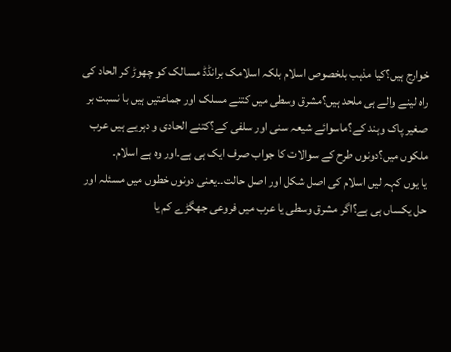خوارج ہیں؟کیا مذہب بلخصوص اسلام بلکہ اسلامک برانڈڈ مسالک کو چھوڑ کر الحاد کی راہ لینے والے ہی ملحد ہیں؟مشرق وسطی میں کتنے مسلک اور جماعتیں ہیں با نسبت بر صغیر پاک وہند کے؟ماسوائے شیعہ سنی اور سلفی کے؟کتنے الحادی و دہریے ہیں عرب ملکوں میں؟دونوں طرح کے سوالات کا جواب صرف ایک ہی ہے۔اور وہ ہے اسلام۔
یا یوں کہہ لیں اسلام کی اصل شکل اور اصل حالت۔۔یعنی دونوں خطوں میں مسئلہ اور حل یکساں ہی ہے؟اگر مشرق وسطی یا عرب میں فروعی جھگڑے کم یا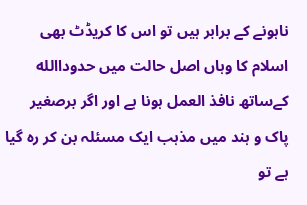ناہونے کے برابر ہیں تو اس کا کریڈٹ بھی اسلام کا وہاں اصل حالت میں حدوداالله کےساتھ نافذ العمل ہونا ہے اور اگر برصغیر پاک و ہند میں مذہب ایک مسئلہ بن کر رہ گیا ہے تو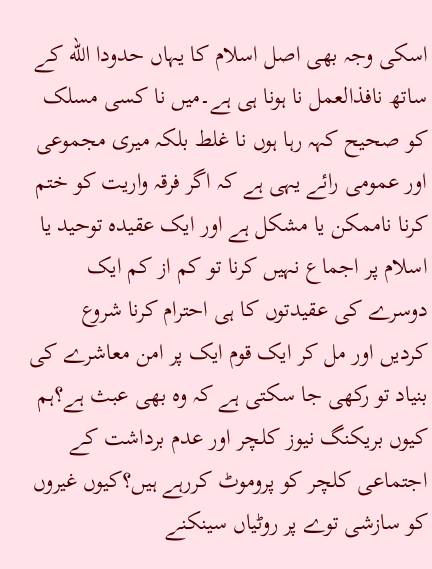اسکی وجہ بھی اصل اسلام کا یہاں حدودا الله کے ساتھ نافذالعمل نا ہونا ہی ہے۔میں نا کسی مسلک کو صحیح کہہ رہا ہوں نا غلط بلکہ میری مجموعی اور عمومی رائے یہی ہے کہ اگر فرقہ واریت کو ختم کرنا ناممکن یا مشکل ہے اور ایک عقیدہ توحید یا اسلام پر اجماع نہیں کرنا تو کم از کم ایک دوسرے کی عقیدتوں کا ہی احترام کرنا شروع کردیں اور مل کر ایک قوم ایک پر امن معاشرے کی بنیاد تو رکھی جا سکتی ہے کہ وہ بھی عبث ہے؟ہم کیوں بریکنگ نیوز کلچر اور عدم برداشت کے اجتماعی کلچر کو پروموٹ کررہے ہیں؟کیوں غیروں کو سازشی توے پر روٹیاں سینکنے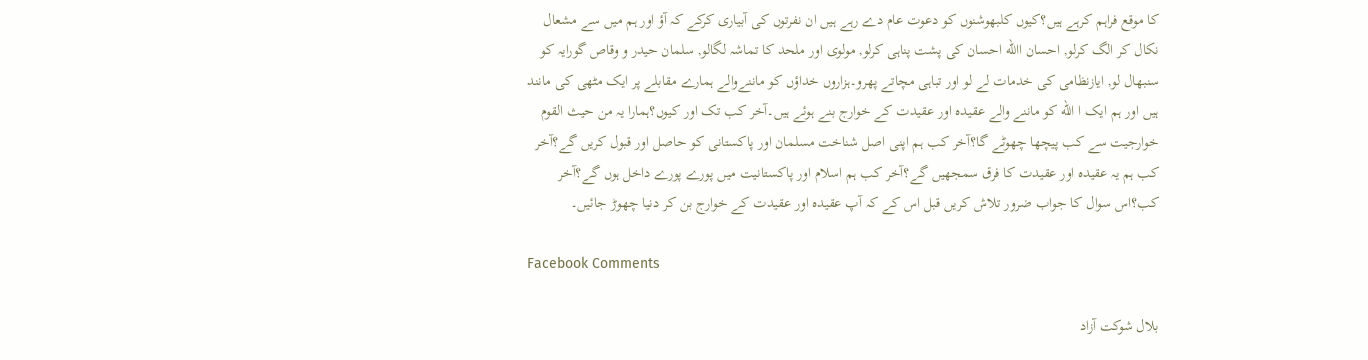کا موقع فراہم کرہے ہیں؟کیوں کلبھوشنوں کو دعوت عام دے رہے ہیں ان نفرتوں کی آبیاری کرکے کہ آؤ اور ہم میں سے مشعال نکال کر الگ کرلو, احسان االله احسان کی پشت پناہی کرلو, مولوی اور ملحد کا تماشہ لگالو, سلمان حیدر و وقاص گورایہ کو سنبھال لو, ایازنظامی کی خدمات لے لو اور تباہی مچاتے پھرو۔ہزاروں خداؤں کو ماننےوالے ہمارے مقابلے پر ایک مٹھی کی مانند ہیں اور ہم ایک ا الله کو ماننے والے عقیدہ اور عقیدت کے خوارج بنے ہوئے ہیں۔آخر کب تک اور کیوں؟ہمارا یہ من حیث القوم خوارجیت سے کب پیچھا چھوٹے گا؟آخر کب ہم اپنی اصل شناخت مسلمان اور پاکستانی کو حاصل اور قبول کریں گے؟آخر کب ہم یہ عقیدہ اور عقیدت کا فرق سمجھیں گے؟آخر کب ہم اسلام اور پاکستانیت میں پورے پورے داخل ہوں گے؟آخر کب؟اس سوال کا جواب ضرور تلاش کریں قبل اس کے کہ آپ عقیدہ اور عقیدت کے خوارج بن کر دنیا چھوڑ جائیں۔

Facebook Comments

بلال شوکت آزاد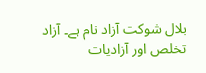بلال شوکت آزاد نام ہے۔ آزاد تخلص اور آزادیات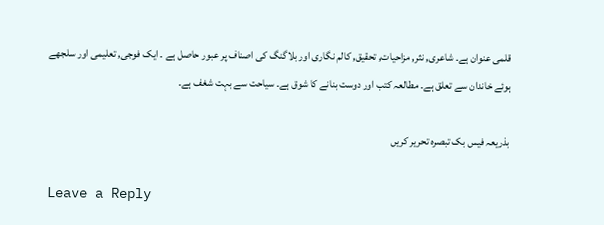قلمی عنوان ہے۔ شاعری, نثر, مزاحیات, تحقیق, کالم نگاری اور بلاگنگ کی اصناف پر عبور حاصل ہے ۔ ایک فوجی, تعلیمی اور سلجھے ہوئے خاندان سے تعلق ہے۔ مطالعہ کتب اور دوست بنانے کا شوق ہے۔ سیاحت سے بہت شغف ہے۔

بذریعہ فیس بک تبصرہ تحریر کریں

Leave a Reply